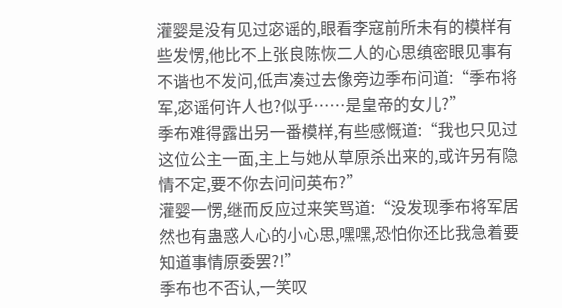灌婴是没有见过宓谣的,眼看李寇前所未有的模样有些发愣,他比不上张良陈恢二人的心思缜密眼见事有不谐也不发问,低声凑过去像旁边季布问道:“季布将军,宓谣何许人也?似乎……是皇帝的女儿?”
季布难得露出另一番模样,有些感慨道:“我也只见过这位公主一面,主上与她从草原杀出来的,或许另有隐情不定,要不你去问问英布?”
灌婴一愣,继而反应过来笑骂道:“没发现季布将军居然也有蛊惑人心的小心思,嘿嘿,恐怕你还比我急着要知道事情原委罢?!”
季布也不否认,一笑叹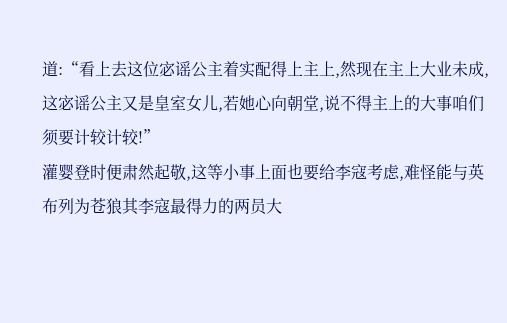道:“看上去这位宓谣公主着实配得上主上,然现在主上大业未成,这宓谣公主又是皇室女儿,若她心向朝堂,说不得主上的大事咱们须要计较计较!”
灌婴登时便肃然起敬,这等小事上面也要给李寇考虑,难怪能与英布列为苍狼其李寇最得力的两员大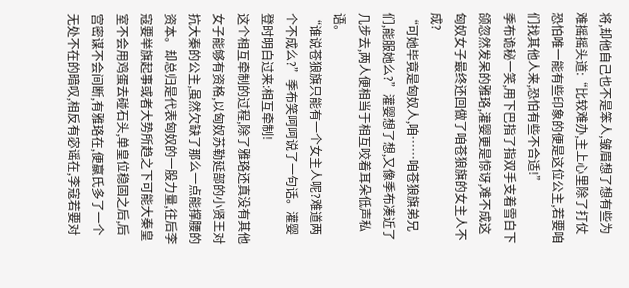将,却他自己也不是笨人,皱眉想了想有些为难摇摇头道:“比较难办,主上心里除了打仗恐怕唯一能有些印象的便是这位公主,若要咱们找其他人来,恐怕有些不合适!”
季布诡秘一笑,用下巴指了指双手支着雪白下颌忽然发呆的雅珞,灌婴更是惊讶,难不成这匈奴女子最终还回做了咱苍狼旗的女主人不成?
“可她毕竟是匈奴人,咱……咱苍狼旗弟兄们,能服她么?”灌婴想了想,又像季布凑近了几步去,两人便相当于相互咬着耳朵低声私语。
“谁说苍狼旗只能有一个女主人呢?难道两个不成么?”季布笑呵呵说了一句话。灌婴登时明白过来:相互牵制!
这个相互牵制的过程,除了雅珞还真没有其他女子能够有资格,以匈奴苏勒延部的小贤王对抗大秦的公主,虽然欠缺了那么一点能撑腰的资本。却总归是代表匈奴的一股力量,往后李寇要举旗起事或者大势所趋之下可能大秦皇室不会用鸡蛋去碰石头,单皇位稳固之后,后宫密谋不会间断,有雅珞在,便嬴氏多了一个无处不在的暗叹,相反有宓谣在,李寇若要对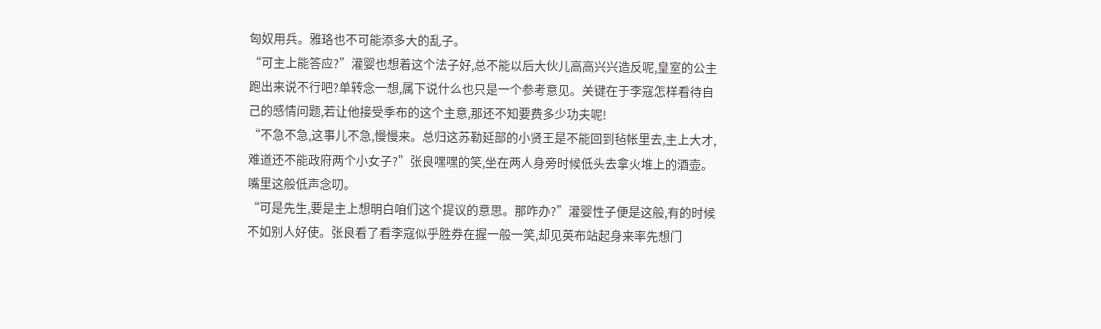匈奴用兵。雅珞也不可能添多大的乱子。
“可主上能答应?”灌婴也想着这个法子好,总不能以后大伙儿高高兴兴造反呢,皇室的公主跑出来说不行吧?单转念一想,属下说什么也只是一个参考意见。关键在于李寇怎样看待自己的感情问题,若让他接受季布的这个主意,那还不知要费多少功夫呢!
“不急不急,这事儿不急,慢慢来。总归这苏勒延部的小贤王是不能回到毡帐里去,主上大才,难道还不能政府两个小女子?”张良嘿嘿的笑,坐在两人身旁时候低头去拿火堆上的酒壶。嘴里这般低声念叨。
“可是先生,要是主上想明白咱们这个提议的意思。那咋办?”灌婴性子便是这般,有的时候不如别人好使。张良看了看李寇似乎胜券在握一般一笑,却见英布站起身来率先想门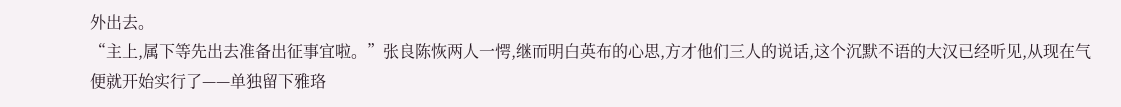外出去。
“主上,属下等先出去准备出征事宜啦。”张良陈恢两人一愕,继而明白英布的心思,方才他们三人的说话,这个沉默不语的大汉已经听见,从现在气便就开始实行了——单独留下雅珞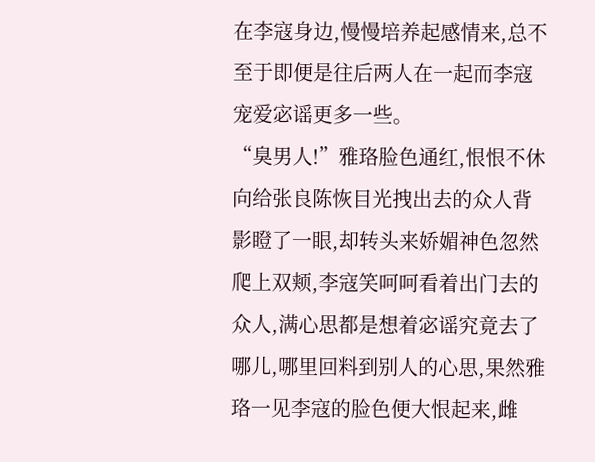在李寇身边,慢慢培养起感情来,总不至于即便是往后两人在一起而李寇宠爱宓谣更多一些。
“臭男人!”雅珞脸色通红,恨恨不休向给张良陈恢目光拽出去的众人背影瞪了一眼,却转头来娇媚神色忽然爬上双颊,李寇笑呵呵看着出门去的众人,满心思都是想着宓谣究竟去了哪儿,哪里回料到别人的心思,果然雅珞一见李寇的脸色便大恨起来,雌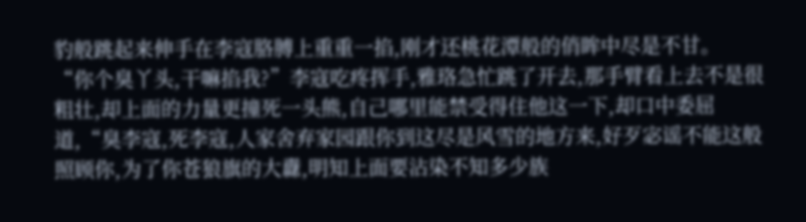豹般跳起来伸手在李寇胳膊上重重一掐,刚才还桃花潭般的俏眸中尽是不甘。
“你个臭丫头,干嘛掐我?”李寇吃疼挥手,雅珞急忙跳了开去,那手臂看上去不是很粗壮,却上面的力量更撞死一头熊,自己哪里能禁受得住他这一下,却口中委屈道,“臭李寇,死李寇,人家舍弃家园跟你到这尽是风雪的地方来,好歹宓谣不能这般照顾你,为了你苍狼旗的大纛,明知上面要沾染不知多少族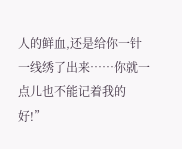人的鲜血,还是给你一针一线绣了出来……你就一点儿也不能记着我的好!”